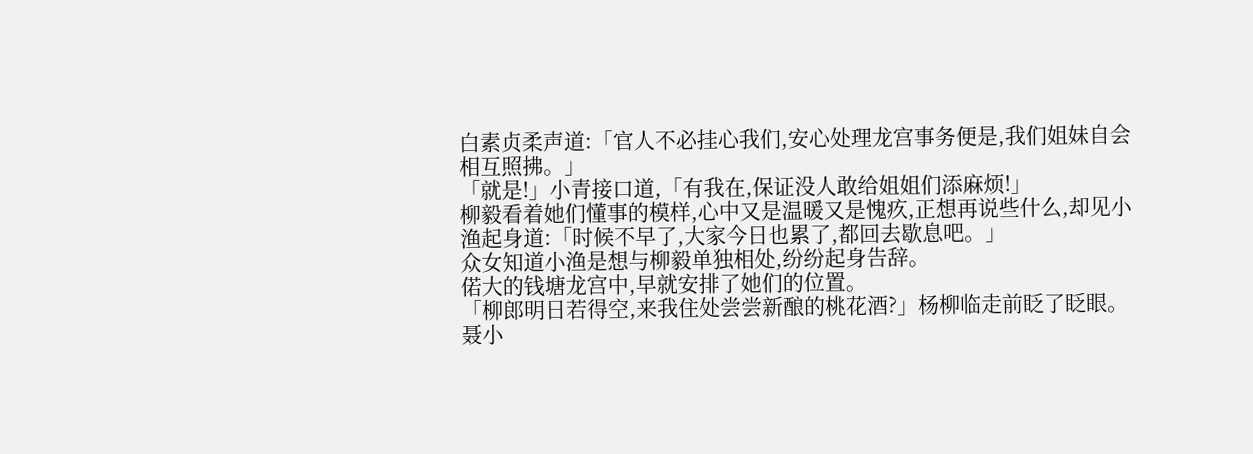白素贞柔声道:「官人不必挂心我们,安心处理龙宫事务便是,我们姐妹自会相互照拂。」
「就是!」小青接口道,「有我在,保证没人敢给姐姐们添麻烦!」
柳毅看着她们懂事的模样,心中又是温暖又是愧疚,正想再说些什么,却见小渔起身道:「时候不早了,大家今日也累了,都回去歇息吧。」
众女知道小渔是想与柳毅单独相处,纷纷起身告辞。
偌大的钱塘龙宫中,早就安排了她们的位置。
「柳郎明日若得空,来我住处尝尝新酿的桃花酒?」杨柳临走前眨了眨眼。
聂小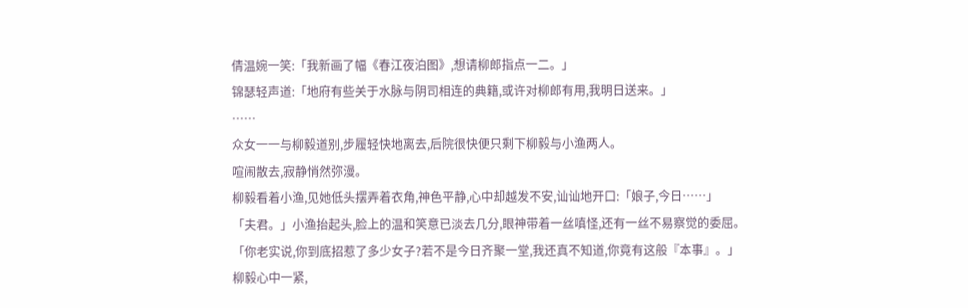倩温婉一笑:「我新画了幅《春江夜泊图》,想请柳郎指点一二。」
锦瑟轻声道:「地府有些关于水脉与阴司相连的典籍,或许对柳郎有用,我明日送来。」
……
众女一一与柳毅道别,步履轻快地离去,后院很快便只剩下柳毅与小渔两人。
喧闹散去,寂静悄然弥漫。
柳毅看着小渔,见她低头摆弄着衣角,神色平静,心中却越发不安,讪讪地开口:「娘子,今日……」
「夫君。」小渔抬起头,脸上的温和笑意已淡去几分,眼神带着一丝嗔怪,还有一丝不易察觉的委屈。
「你老实说,你到底招惹了多少女子?若不是今日齐聚一堂,我还真不知道,你竟有这般『本事』。」
柳毅心中一紧,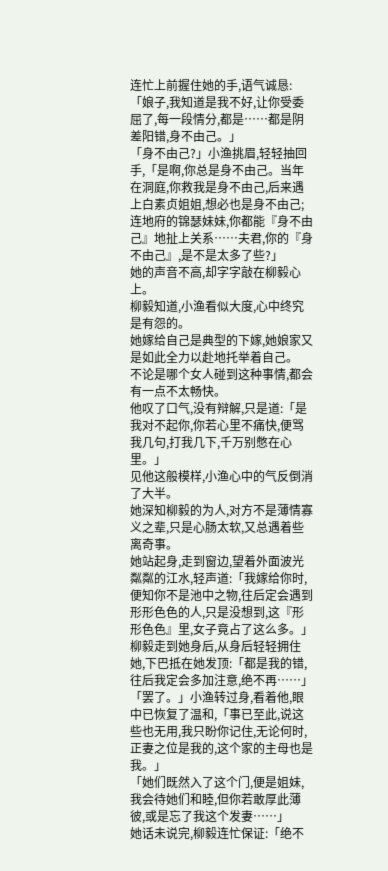连忙上前握住她的手,语气诚恳:「娘子,我知道是我不好,让你受委屈了,每一段情分,都是……都是阴差阳错,身不由己。」
「身不由己?」小渔挑眉,轻轻抽回手,「是啊,你总是身不由己。当年在洞庭,你救我是身不由己,后来遇上白素贞姐姐,想必也是身不由己;连地府的锦瑟妹妹,你都能『身不由己』地扯上关系……夫君,你的『身不由己』,是不是太多了些?」
她的声音不高,却字字敲在柳毅心上。
柳毅知道,小渔看似大度,心中终究是有怨的。
她嫁给自己是典型的下嫁,她娘家又是如此全力以赴地托举着自己。
不论是哪个女人碰到这种事情,都会有一点不太畅快。
他叹了口气,没有辩解,只是道:「是我对不起你,你若心里不痛快,便骂我几句,打我几下,千万别憋在心里。」
见他这般模样,小渔心中的气反倒消了大半。
她深知柳毅的为人,对方不是薄情寡义之辈,只是心肠太软,又总遇着些离奇事。
她站起身,走到窗边,望着外面波光粼粼的江水,轻声道:「我嫁给你时,便知你不是池中之物,往后定会遇到形形色色的人,只是没想到,这『形形色色』里,女子竟占了这么多。」
柳毅走到她身后,从身后轻轻拥住她,下巴抵在她发顶:「都是我的错,往后我定会多加注意,绝不再……」
「罢了。」小渔转过身,看着他,眼中已恢复了温和,「事已至此,说这些也无用,我只盼你记住,无论何时,正妻之位是我的,这个家的主母也是我。」
「她们既然入了这个门,便是姐妹,我会待她们和睦,但你若敢厚此薄彼,或是忘了我这个发妻……」
她话未说完,柳毅连忙保证:「绝不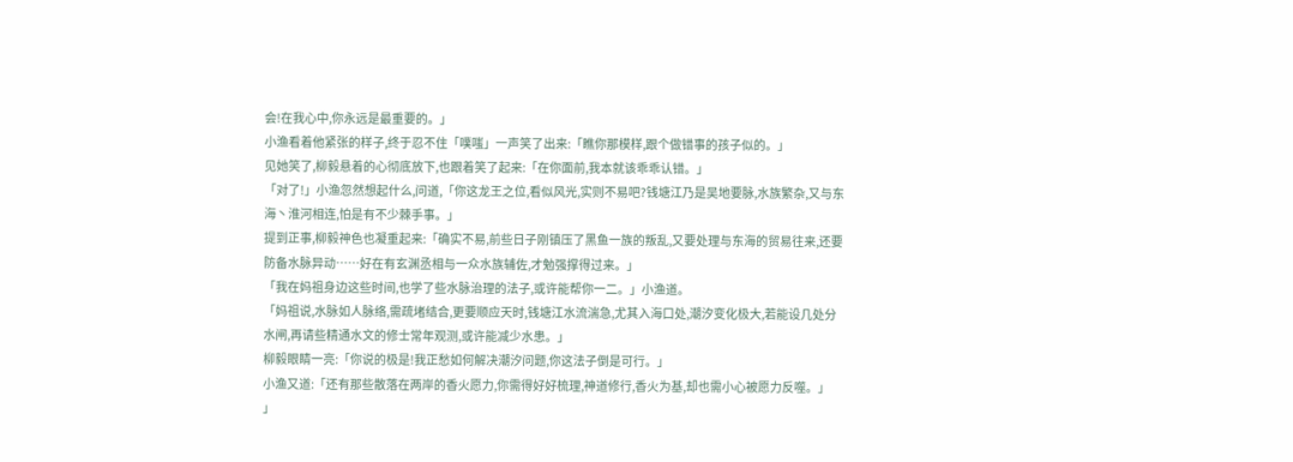会!在我心中,你永远是最重要的。」
小渔看着他紧张的样子,终于忍不住「噗嗤」一声笑了出来:「瞧你那模样,跟个做错事的孩子似的。」
见她笑了,柳毅悬着的心彻底放下,也跟着笑了起来:「在你面前,我本就该乖乖认错。」
「对了!」小渔忽然想起什么,问道,「你这龙王之位,看似风光,实则不易吧?钱塘江乃是吴地要脉,水族繁杂,又与东海丶淮河相连,怕是有不少棘手事。」
提到正事,柳毅神色也凝重起来:「确实不易,前些日子刚镇压了黑鱼一族的叛乱,又要处理与东海的贸易往来,还要防备水脉异动……好在有玄渊丞相与一众水族辅佐,才勉强撑得过来。」
「我在妈祖身边这些时间,也学了些水脉治理的法子,或许能帮你一二。」小渔道。
「妈祖说,水脉如人脉络,需疏堵结合,更要顺应天时,钱塘江水流湍急,尤其入海口处,潮汐变化极大,若能设几处分水闸,再请些精通水文的修士常年观测,或许能减少水患。」
柳毅眼睛一亮:「你说的极是!我正愁如何解决潮汐问题,你这法子倒是可行。」
小渔又道:「还有那些散落在两岸的香火愿力,你需得好好梳理,神道修行,香火为基,却也需小心被愿力反噬。」
」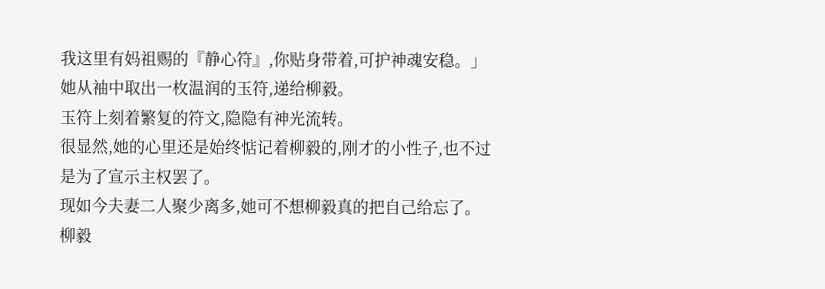我这里有妈祖赐的『静心符』,你贴身带着,可护神魂安稳。」
她从袖中取出一枚温润的玉符,递给柳毅。
玉符上刻着繁复的符文,隐隐有神光流转。
很显然,她的心里还是始终惦记着柳毅的,刚才的小性子,也不过是为了宣示主权罢了。
现如今夫妻二人聚少离多,她可不想柳毅真的把自己给忘了。
柳毅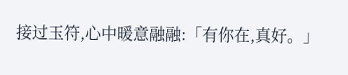接过玉符,心中暖意融融:「有你在,真好。」